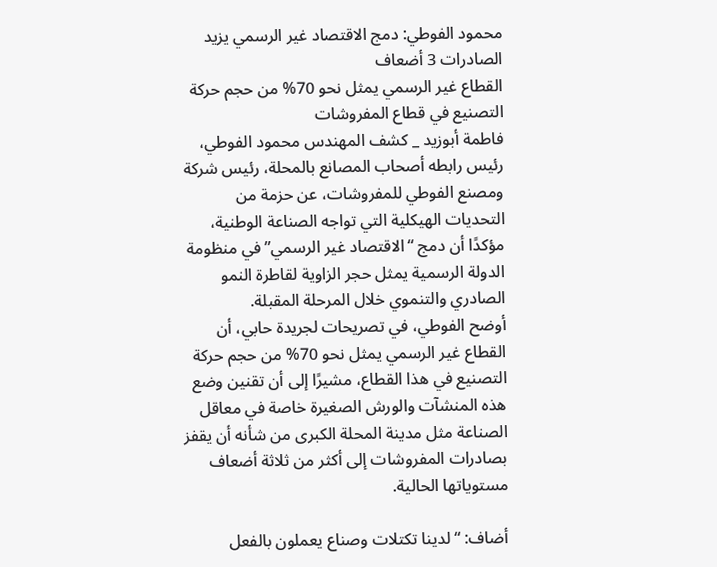محمود الفوطي: دمج الاقتصاد غير الرسمي يزيد الصادرات 3 أضعاف
القطاع غير الرسمي يمثل نحو 70% من حجم حركة التصنيع في قطاع المفروشات
فاطمة أبوزيد _ كشف المهندس محمود الفوطي، رئيس رابطه أصحاب المصانع بالمحلة، رئيس شركة ومصنع الفوطي للمفروشات، عن حزمة من التحديات الهيكلية التي تواجه الصناعة الوطنية، مؤكدًا أن دمج “الاقتصاد غير الرسمي” في منظومة الدولة الرسمية يمثل حجر الزاوية لقاطرة النمو الصادري والتنموي خلال المرحلة المقبلة.
أوضح الفوطي، في تصريحات لجريدة حابي، أن القطاع غير الرسمي يمثل نحو 70% من حجم حركة التصنيع في هذا القطاع، مشيرًا إلى أن تقنين وضع هذه المنشآت والورش الصغيرة خاصة في معاقل الصناعة مثل مدينة المحلة الكبرى من شأنه أن يقفز بصادرات المفروشات إلى أكثر من ثلاثة أضعاف مستوياتها الحالية.

أضاف: “لدينا تكتلات وصناع يعملون بالفعل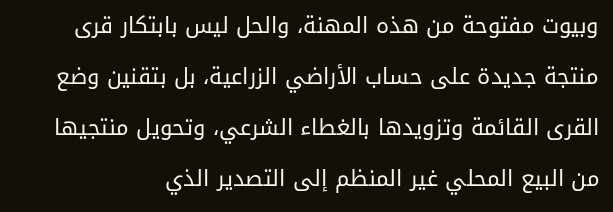وبيوت مفتوحة من هذه المهنة، والحل ليس بابتكار قرى منتجة جديدة على حساب الأراضي الزراعية، بل بتقنين وضع القرى القائمة وتزويدها بالغطاء الشرعي، وتحويل منتجيها من البيع المحلي غير المنظم إلى التصدير الذي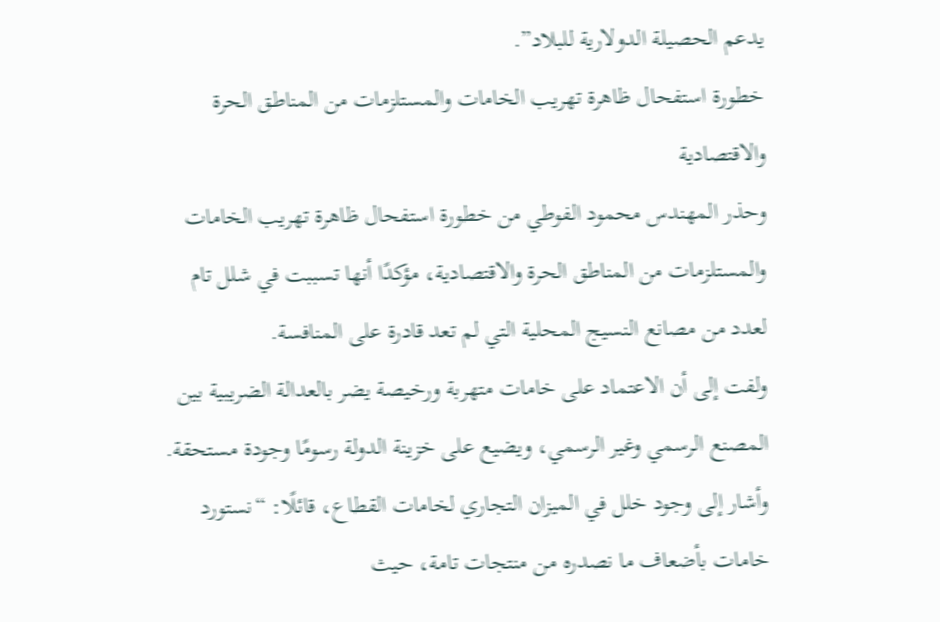يدعم الحصيلة الدولارية للبلاد”.
خطورة استفحال ظاهرة تهريب الخامات والمستلزمات من المناطق الحرة والاقتصادية
وحذر المهندس محمود الفوطي من خطورة استفحال ظاهرة تهريب الخامات والمستلزمات من المناطق الحرة والاقتصادية، مؤكدًا أنها تسببت في شلل تام لعدد من مصانع النسيج المحلية التي لم تعد قادرة على المنافسة.
ولفت إلى أن الاعتماد على خامات متهربة ورخيصة يضر بالعدالة الضريبية بين المصنع الرسمي وغير الرسمي، ويضيع على خزينة الدولة رسومًا وجودة مستحقة.
وأشار إلى وجود خلل في الميزان التجاري لخامات القطاع، قائلًا: “نستورد خامات بأضعاف ما نصدره من منتجات تامة، حيث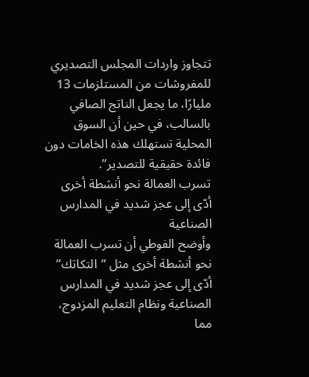تتجاوز واردات المجلس التصديري للمفروشات من المستلزمات 13 مليارًا، ما يجعل الناتج الصافي بالسالب، في حين أن السوق المحلية تستهلك هذه الخامات دون فائدة حقيقية للتصدير”.
تسرب العمالة نحو أنشطة أخرى أدّى إلى عجز شديد في المدارس الصناعية
وأوضح الفوطي أن تسرب العمالة نحو أنشطة أخرى مثل “التكاتك” أدّى إلى عجز شديد في المدارس الصناعية ونظام التعليم المزدوج، مما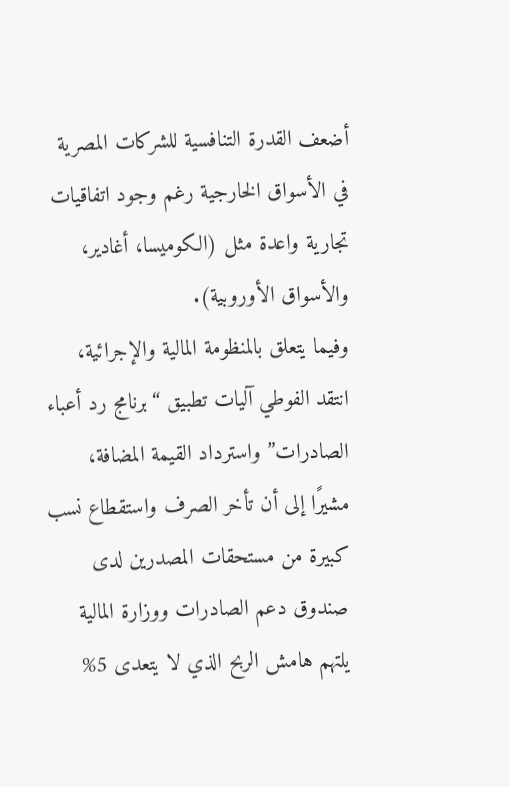أضعف القدرة التنافسية للشركات المصرية في الأسواق الخارجية رغم وجود اتفاقيات تجارية واعدة مثل (الكوميسا، أغادير، والأسواق الأوروبية).
وفيما يتعلق بالمنظومة المالية والإجرائية، انتقد الفوطي آليات تطبيق “برنامج رد أعباء الصادرات” واسترداد القيمة المضافة، مشيرًا إلى أن تأخر الصرف واستقطاع نسب كبيرة من مستحقات المصدرين لدى صندوق دعم الصادرات ووزارة المالية يلتهم هامش الربح الذي لا يتعدى 5%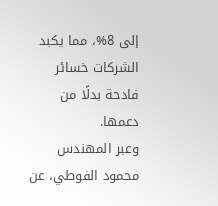إلى 8%، مما يكبد الشركات خسائر فادحة بدلًا من دعمها.
وعبر المهندس محمود الفوطي، عن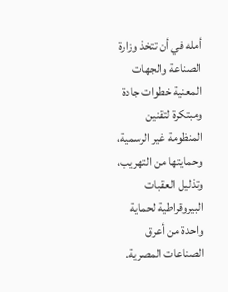أمله في أن تتخذ وزارة الصناعة والجهات المعنية خطوات جادة ومبتكرة لتقنين المنظومة غير الرسمية، وحمايتها من التهريب، وتذليل العقبات البيروقراطية لحماية واحدة من أعرق الصناعات المصرية.